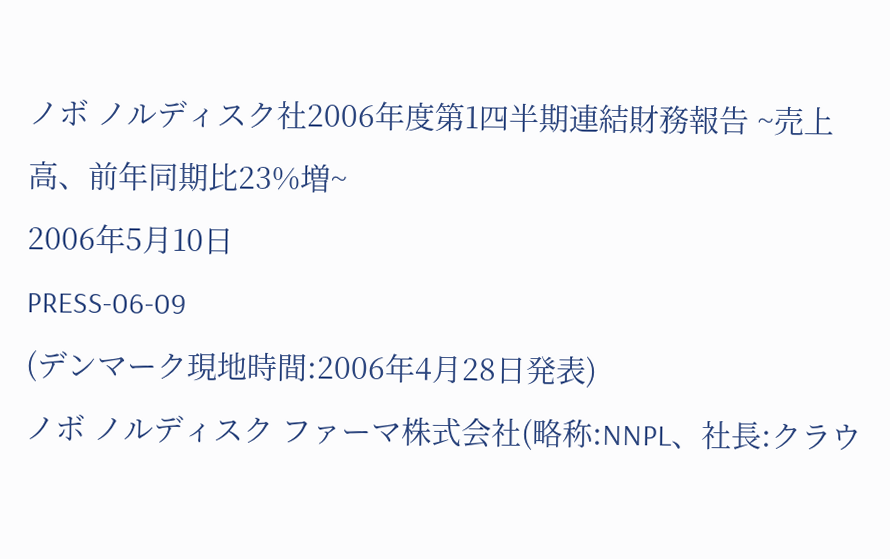ノボ ノルディスク社2006年度第1四半期連結財務報告 ~売上高、前年同期比23%増~
2006年5月10日
PRESS-06-09
(デンマーク現地時間:2006年4月28日発表)
ノボ ノルディスク ファーマ株式会社(略称:NNPL、社長:クラウ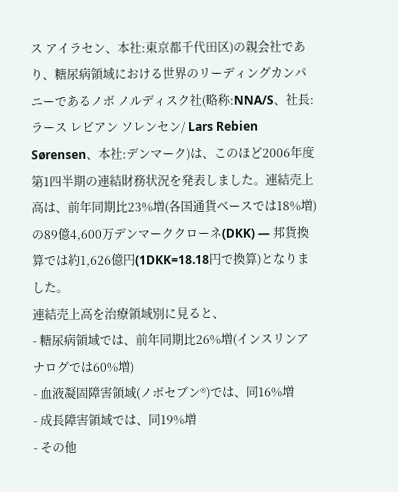ス アイラセン、本社:東京都千代田区)の親会社であり、糖尿病領域における世界のリーディングカンパニーであるノボ ノルディスク社(略称:NNA/S、社長:ラース レビアン ソレンセン/ Lars Rebien Sørensen、本社:デンマーク)は、このほど2006年度第1四半期の連結財務状況を発表しました。連結売上高は、前年同期比23%増(各国通貨ベースでは18%増)の89億4,600万デンマーククローネ(DKK) ― 邦貨換算では約1,626億円(1DKK=18.18円で換算)となりました。
連結売上高を治療領域別に見ると、
- 糖尿病領域では、前年同期比26%増(インスリンアナログでは60%増)
- 血液凝固障害領域(ノボセブン®)では、同16%増
- 成長障害領域では、同19%増
- その他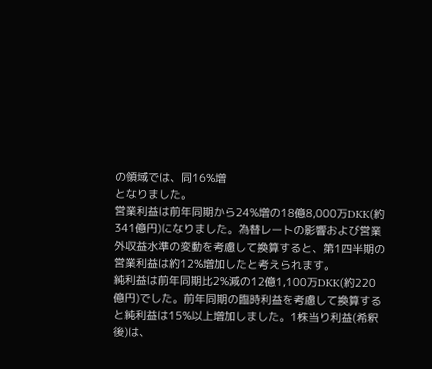の領域では、同16%増
となりました。
営業利益は前年同期から24%増の18億8,000万DKK(約341億円)になりました。為替レートの影響および営業外収益水準の変動を考慮して換算すると、第1四半期の営業利益は約12%増加したと考えられます。
純利益は前年同期比2%減の12億1,100万DKK(約220億円)でした。前年同期の臨時利益を考慮して換算すると純利益は15%以上増加しました。1株当り利益(希釈後)は、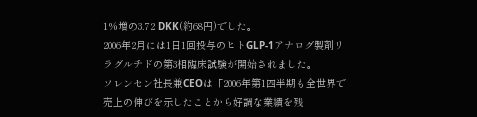1%増の3.72 DKK(約68円)でした。
2006年2月には1日1回投与のヒトGLP-1アナログ製剤リラグルチドの第3相臨床試験が開始されました。
ソレンセン社長兼CEOは「2006年第1四半期も全世界で売上の伸びを示したことから好調な業績を残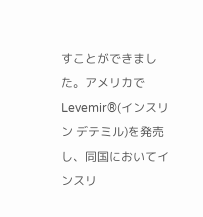すことができました。アメリカでLevemir®(インスリン デテミル)を発売し、同国においてインスリ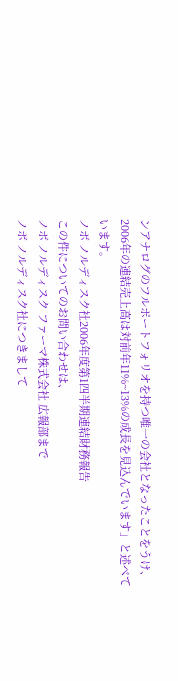ンアナログのフルポートフォリオを持つ唯一の会社となったことをうけ、2006年の連結売上高は対前年11%~13%の成長を見込んでいます」と述べています。
ノボ ノルディスク社2006年度第1四半期連結財務報告
この件についてのお問い合わせは、
ノボ ノルディスク ファーマ株式会社 広報部まで
ノボ ノルディスク社につきまして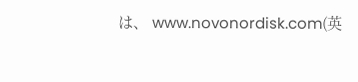は、 www.novonordisk.com(英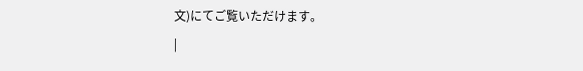文)にてご覧いただけます。
|